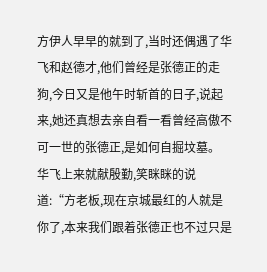方伊人早早的就到了,当时还偶遇了华飞和赵德才,他们曾经是张德正的走狗,今日又是他午时斩首的日子,说起来,她还真想去亲自看一看曾经高傲不可一世的张德正,是如何自掘坟墓。
华飞上来就献殷勤,笑眯眯的说道:“方老板,现在京城最红的人就是你了,本来我们跟着张德正也不过只是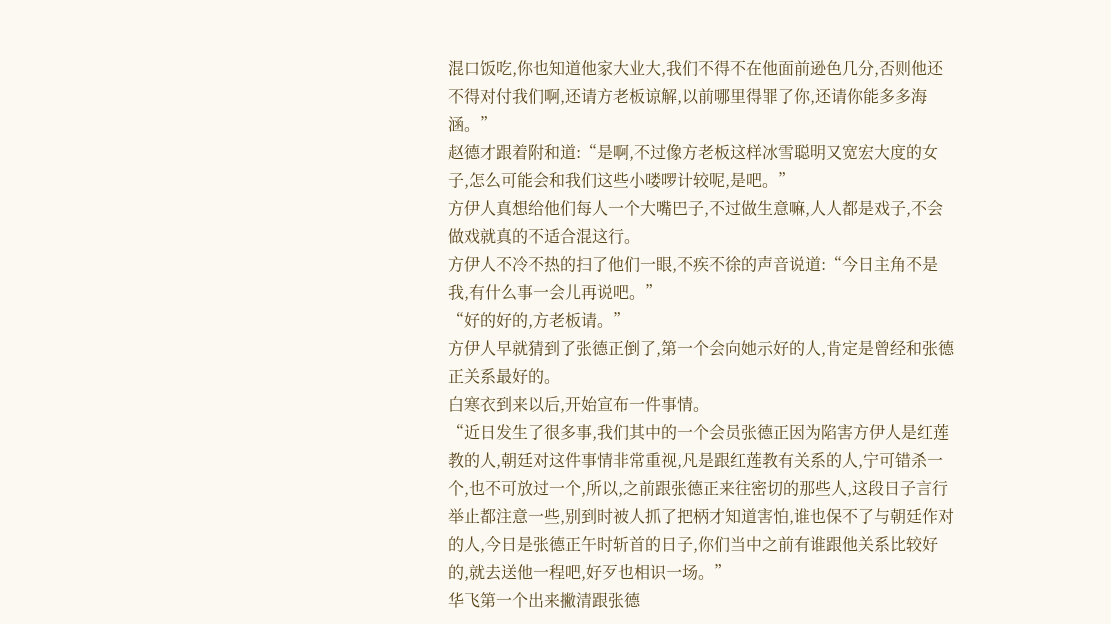混口饭吃,你也知道他家大业大,我们不得不在他面前逊色几分,否则他还不得对付我们啊,还请方老板谅解,以前哪里得罪了你,还请你能多多海涵。”
赵德才跟着附和道:“是啊,不过像方老板这样冰雪聪明又宽宏大度的女子,怎么可能会和我们这些小喽啰计较呢,是吧。”
方伊人真想给他们每人一个大嘴巴子,不过做生意嘛,人人都是戏子,不会做戏就真的不适合混这行。
方伊人不冷不热的扫了他们一眼,不疾不徐的声音说道:“今日主角不是我,有什么事一会儿再说吧。”
“好的好的,方老板请。”
方伊人早就猜到了张德正倒了,第一个会向她示好的人,肯定是曾经和张德正关系最好的。
白寒衣到来以后,开始宣布一件事情。
“近日发生了很多事,我们其中的一个会员张德正因为陷害方伊人是红莲教的人,朝廷对这件事情非常重视,凡是跟红莲教有关系的人,宁可错杀一个,也不可放过一个,所以,之前跟张德正来往密切的那些人,这段日子言行举止都注意一些,别到时被人抓了把柄才知道害怕,谁也保不了与朝廷作对的人,今日是张德正午时斩首的日子,你们当中之前有谁跟他关系比较好的,就去送他一程吧,好歹也相识一场。”
华飞第一个出来撇清跟张德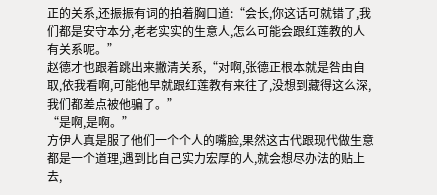正的关系,还振振有词的拍着胸口道:“会长,你这话可就错了,我们都是安守本分,老老实实的生意人,怎么可能会跟红莲教的人有关系呢。”
赵德才也跟着跳出来撇清关系,“对啊,张德正根本就是咎由自取,依我看啊,可能他早就跟红莲教有来往了,没想到藏得这么深,我们都差点被他骗了。”
“是啊,是啊。”
方伊人真是服了他们一个个人的嘴脸,果然这古代跟现代做生意都是一个道理,遇到比自己实力宏厚的人,就会想尽办法的贴上去,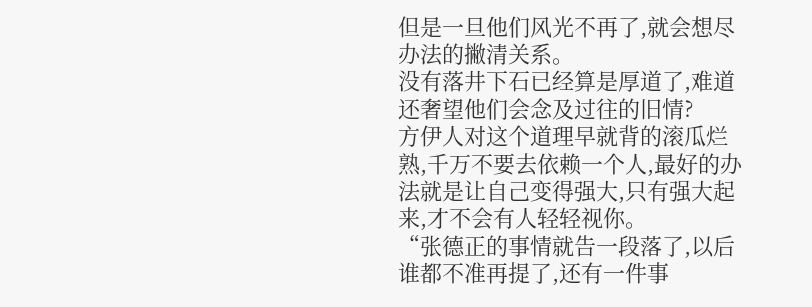但是一旦他们风光不再了,就会想尽办法的撇清关系。
没有落井下石已经算是厚道了,难道还奢望他们会念及过往的旧情?
方伊人对这个道理早就背的滚瓜烂熟,千万不要去依赖一个人,最好的办法就是让自己变得强大,只有强大起来,才不会有人轻轻视你。
“张德正的事情就告一段落了,以后谁都不准再提了,还有一件事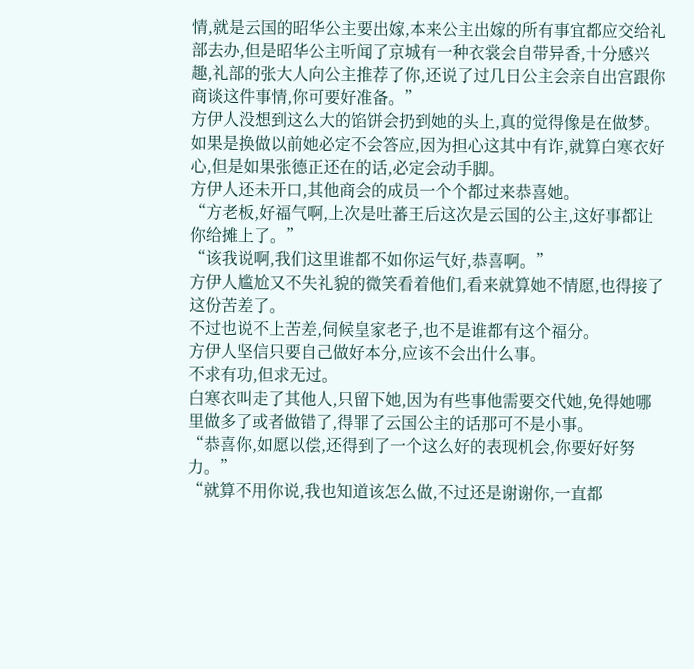情,就是云国的昭华公主要出嫁,本来公主出嫁的所有事宜都应交给礼部去办,但是昭华公主听闻了京城有一种衣裳会自带异香,十分感兴趣,礼部的张大人向公主推荐了你,还说了过几日公主会亲自出宫跟你商谈这件事情,你可要好准备。”
方伊人没想到这么大的馅饼会扔到她的头上,真的觉得像是在做梦。
如果是换做以前她必定不会答应,因为担心这其中有诈,就算白寒衣好心,但是如果张德正还在的话,必定会动手脚。
方伊人还未开口,其他商会的成员一个个都过来恭喜她。
“方老板,好福气啊,上次是吐蕃王后这次是云国的公主,这好事都让你给摊上了。”
“该我说啊,我们这里谁都不如你运气好,恭喜啊。”
方伊人尴尬又不失礼貌的微笑看着他们,看来就算她不情愿,也得接了这份苦差了。
不过也说不上苦差,伺候皇家老子,也不是谁都有这个福分。
方伊人坚信只要自己做好本分,应该不会出什么事。
不求有功,但求无过。
白寒衣叫走了其他人,只留下她,因为有些事他需要交代她,免得她哪里做多了或者做错了,得罪了云国公主的话那可不是小事。
“恭喜你,如愿以偿,还得到了一个这么好的表现机会,你要好好努力。”
“就算不用你说,我也知道该怎么做,不过还是谢谢你,一直都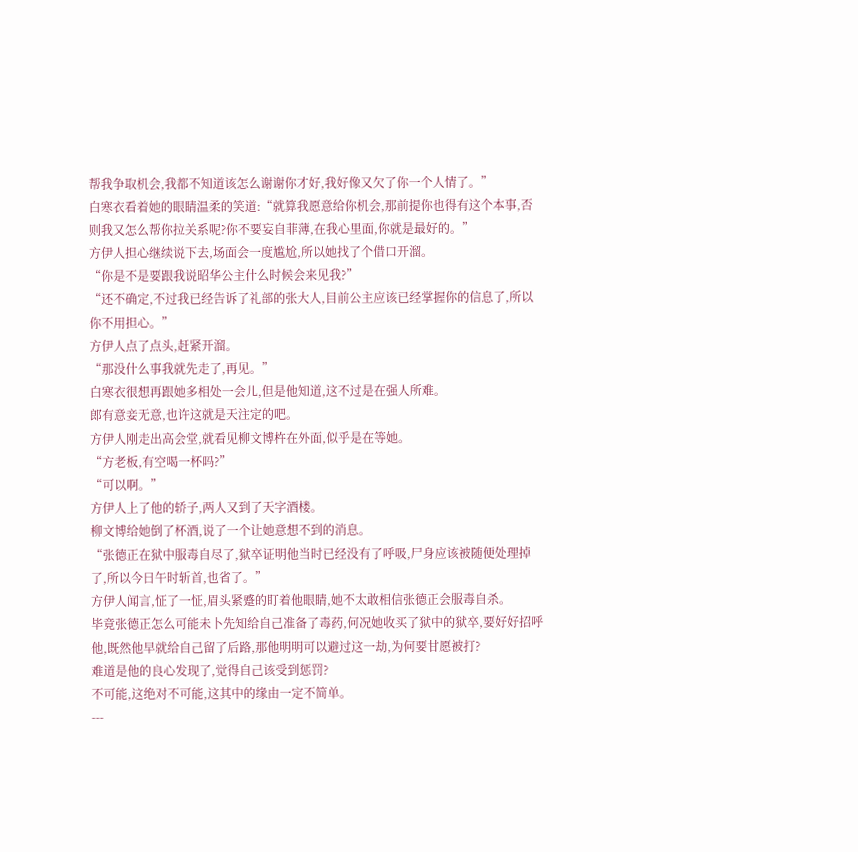帮我争取机会,我都不知道该怎么谢谢你才好,我好像又欠了你一个人情了。”
白寒衣看着她的眼睛温柔的笑道:“就算我愿意给你机会,那前提你也得有这个本事,否则我又怎么帮你拉关系呢?你不要妄自菲薄,在我心里面,你就是最好的。”
方伊人担心继续说下去,场面会一度尴尬,所以她找了个借口开溜。
“你是不是要跟我说昭华公主什么时候会来见我?”
“还不确定,不过我已经告诉了礼部的张大人,目前公主应该已经掌握你的信息了,所以你不用担心。”
方伊人点了点头,赶紧开溜。
“那没什么事我就先走了,再见。”
白寒衣很想再跟她多相处一会儿,但是他知道,这不过是在强人所难。
郎有意妾无意,也许这就是天注定的吧。
方伊人刚走出高会堂,就看见柳文博杵在外面,似乎是在等她。
“方老板,有空喝一杯吗?”
“可以啊。”
方伊人上了他的轿子,两人又到了天字酒楼。
柳文博给她倒了杯酒,说了一个让她意想不到的消息。
“张德正在狱中服毒自尽了,狱卒证明他当时已经没有了呼吸,尸身应该被随便处理掉了,所以今日午时斩首,也省了。”
方伊人闻言,怔了一怔,眉头紧蹙的盯着他眼睛,她不太敢相信张德正会服毒自杀。
毕竟张德正怎么可能未卜先知给自己准备了毒药,何况她收买了狱中的狱卒,要好好招呼他,既然他早就给自己留了后路,那他明明可以避过这一劫,为何要甘愿被打?
难道是他的良心发现了,觉得自己该受到惩罚?
不可能,这绝对不可能,这其中的缘由一定不简单。
---